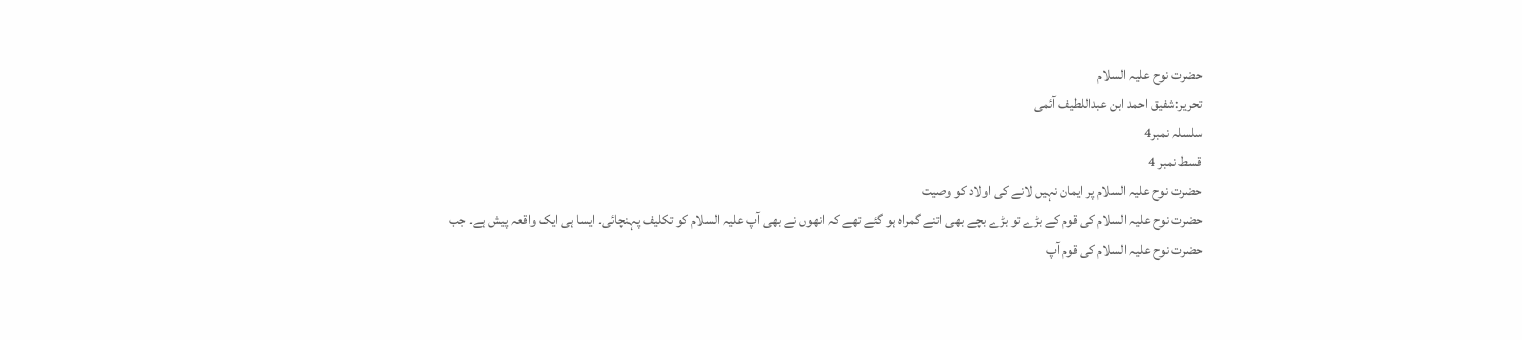حضرت نوح علیہ السلام
تحریر:شفیق احمد ابن عبداللطیف آئمی
سلسلہ نمبر4
قسط نمبر 4
حضرت نوح علیہ السلام پر ایمان نہیں لانے کی اولاد کو وصیت
حضرت نوح علیہ السلام کی قوم کے بڑے تو بڑے بچے بھی اتنے گمراہ ہو گئے تھے کہ انھوں نے بھی آپ علیہ السلام کو تکلیف پہنچائی۔ ایسا ہی ایک واقعہ پیش ہے۔ جب حضرت نوح علیہ السلام کی قوم آپ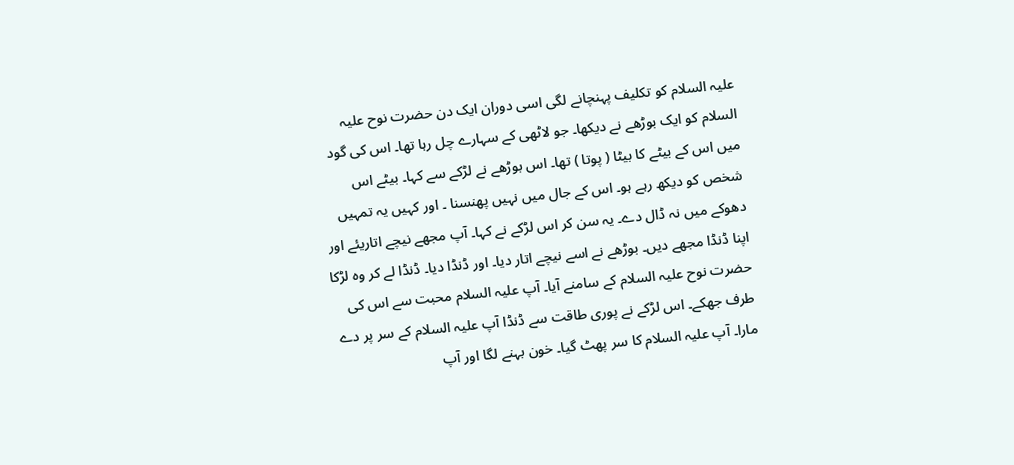علیہ السلام کو تکلیف پہنچانے لگی اسی دوران ایک دن حضرت نوح علیہ السلام کو ایک بوڑھے نے دیکھا۔ جو لاٹھی کے سہارے چل رہا تھا۔ اس کی گود میں اس کے بیٹے کا بیٹا ( پوتا ) تھا۔ اس بوڑھے نے لڑکے سے کہا۔ بیٹے اس شخص کو دیکھ رہے ہو۔ اس کے جال میں نہیں پھنسنا ۔ اور کہیں یہ تمہیں دھوکے میں نہ ڈال دے۔ یہ سن کر اس لڑکے نے کہا۔ آپ مجھے نیچے اتاریئے اور اپنا ڈنڈا مجھے دیں۔ بوڑھے نے اسے نیچے اتار دیا۔ اور ڈنڈا دیا۔ ڈنڈا لے کر وہ لڑکا حضرت نوح علیہ السلام کے سامنے آیا۔ آپ علیہ السلام محبت سے اس کی طرف جھکے۔ اس لڑکے نے پوری طاقت سے ڈنڈا آپ علیہ السلام کے سر پر دے مارا۔ آپ علیہ السلام کا سر پھٹ گیا۔ خون بہنے لگا اور آپ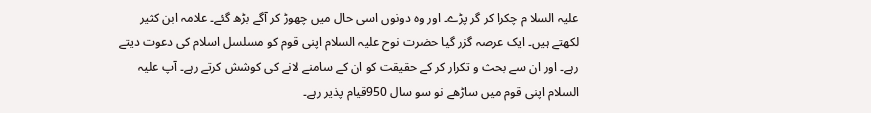علیہ السلا م چکرا کر گر پڑے۔ اور وہ دونوں اسی حال میں چھوڑ کر آگے بڑھ گئے۔ علامہ ابن کثیر لکھتے ہیں۔ ایک عرصہ گزر گیا حضرت نوح علیہ السلام اپنی قوم کو مسلسل اسلام کی دعوت دیتے رہے۔ اور ان سے بحث و تکرار کر کے حقیقت کو ان کے سامنے لانے کی کوشش کرتے رہے۔ آپ علیہ السلام اپنی قوم میں ساڑھے نو سو سال 950قیام پذیر رہے۔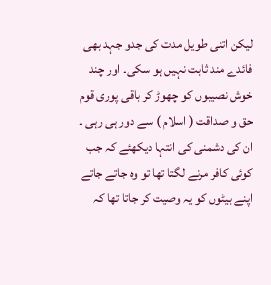لیکن اتنی طویل مدت کی جدو جہد بھی فائدے مند ثابت نہیں ہو سکی۔ اور چند خوش نصیبوں کو چھوڑ کر باقی پوری قوم حق و صداقت ( اسلام ) سے دور ہی رہی ۔ ان کی دشمنی کی انتہا دیکھئے کہ جب کوئی کافر مرنے لگتا تھا تو وہ جاتے جاتے اپنے بیٹوں کو یہ وصیت کر جاتا تھا کہ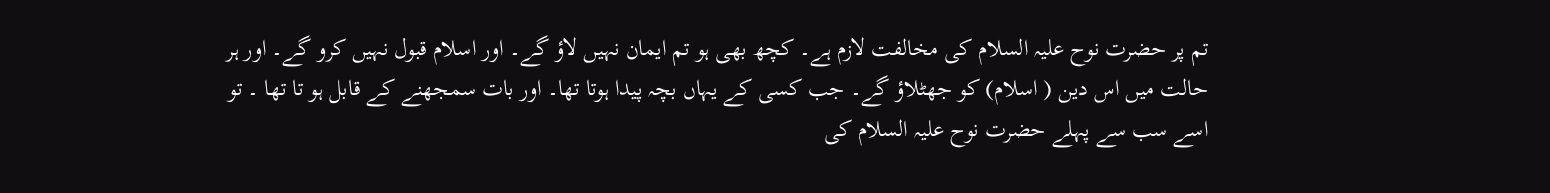تم پر حضرت نوح علیہ السلام کی مخالفت لازم ہے۔ کچھ بھی ہو تم ایمان نہیں لاؤ گے۔ اور اسلام قبول نہیں کرو گے۔ اور ہر حالت میں اس دین ( اسلام) کو جھٹلاؤ گے۔ جب کسی کے یہاں بچہ پیدا ہوتا تھا۔ اور بات سمجھنے کے قابل ہو تا تھا ۔ تو اسے سب سے پہلے حضرت نوح علیہ السلام کی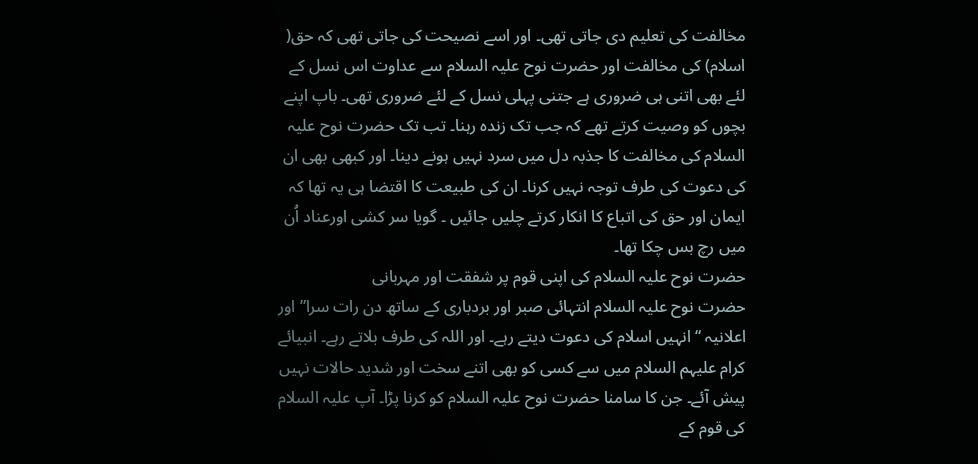مخالفت کی تعلیم دی جاتی تھی۔ اور اسے نصیحت کی جاتی تھی کہ حق( اسلام) کی مخالفت اور حضرت نوح علیہ السلام سے عداوت اس نسل کے لئے بھی اتنی ہی ضروری ہے جتنی پہلی نسل کے لئے ضروری تھی۔ باپ اپنے بچوں کو وصیت کرتے تھے کہ جب تک زندہ رہنا۔ تب تک حضرت نوح علیہ السلام کی مخالفت کا جذبہ دل میں سرد نہیں ہونے دینا۔ اور کبھی بھی ان کی دعوت کی طرف توجہ نہیں کرنا۔ ان کی طبیعت کا اقتضا ہی یہ تھا کہ ایمان اور حق کی اتباع کا انکار کرتے چلیں جائیں ۔ گویا سر کشی اورعناد اُن میں رچ بس چکا تھا۔
حضرت نوح علیہ السلام کی اپنی قوم پر شفقت اور مہربانی
حضرت نوح علیہ السلام انتہائی صبر اور بردباری کے ساتھ دن رات سرا” اور اعلانیہ “ انہیں اسلام کی دعوت دیتے رہے۔ اور اللہ کی طرف بلاتے رہے۔ انبیائے کرام علیہم السلام میں سے کسی کو بھی اتنے سخت اور شدید حالات نہیں پیش آئے۔ جن کا سامنا حضرت نوح علیہ السلام کو کرنا پڑا۔ آپ علیہ السلام کی قوم کے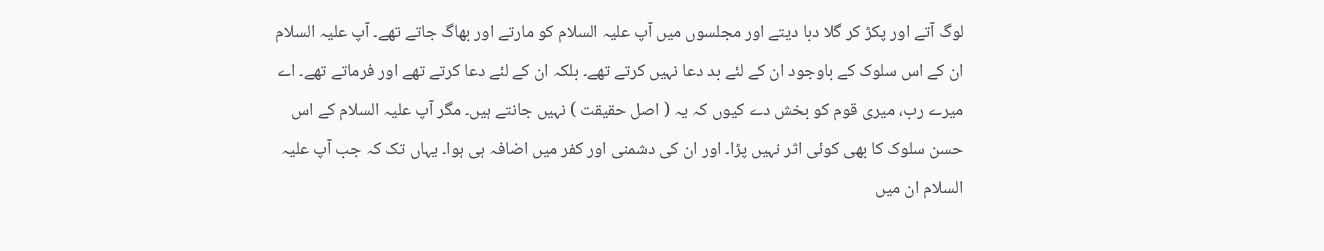لوگ آتے اور پکڑ کر گلا دبا دیتے اور مجلسوں میں آپ علیہ السلام کو مارتے اور بھاگ جاتے تھے۔ آپ علیہ السلام ان کے اس سلوک کے باوجود ان کے لئے بد دعا نہیں کرتے تھے۔ بلکہ ان کے لئے دعا کرتے تھے اور فرماتے تھے۔ اے میرے رب، میری قوم کو بخش دے کیوں کہ یہ ( اصل حقیقت ) نہیں جانتے ہیں۔ مگر آپ علیہ السلام کے اس حسن سلوک کا بھی کوئی اثر نہیں پڑا۔ اور ان کی دشمنی اور کفر میں اضافہ ہی ہوا۔ یہاں تک کہ جب آپ علیہ السلام ان میں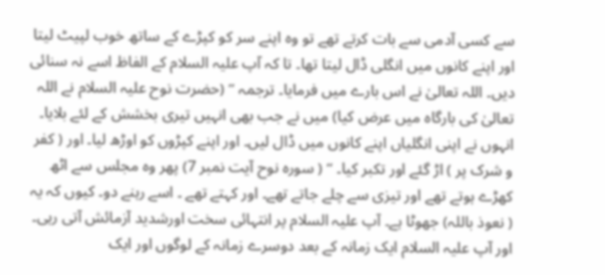سے کسی آدمی سے بات کرتے تھے تو وہ اپنے سر کو کپڑے کے ساتھ خوب لپیٹ لیتا اور اپنے کانوں میں انگلی ڈال لیتا تھا۔ تا کہ آپ علیہ السلام کے الفاظ اسے نہ سنائی دیں۔ اللہ تعالیٰ نے اس بارے میں فرمایا۔ ترجمہ ” (حضرت نوح علیہ السلام نے اللہ تعالیٰ کی بارگاہ میں عرض کیا) میں نے جب بھی انہیں تیری بخشش کے لئے بلایا۔ انہوں نے اپنی انگلیاں اپنے کانوں میں ڈال لیں۔ اور اپنے کپڑوں کو اوڑھ لیا۔ اور ( کفر و شرک پر ) اڑ گئے اور تکبر کیا۔ “ ( سورہ نوح آیت نمبر 7) پھر وہ مجلس سے اٹھ کھڑے ہوتے تھے اور تیزی سے چلے جاتے تھے۔ اور کہتے تھے ۔ اسے رہنے دو۔ کیوں کہ یہ ( نعوذ باللہ) جھوٹا ہے۔ آپ علیہ السلام پر انتہائی سخت اورشدید آزمائش آتی رہی۔ اور آپ علیہ السلام ایک زمانہ کے بعد دوسرے زمانہ کے لوگوں اور ایک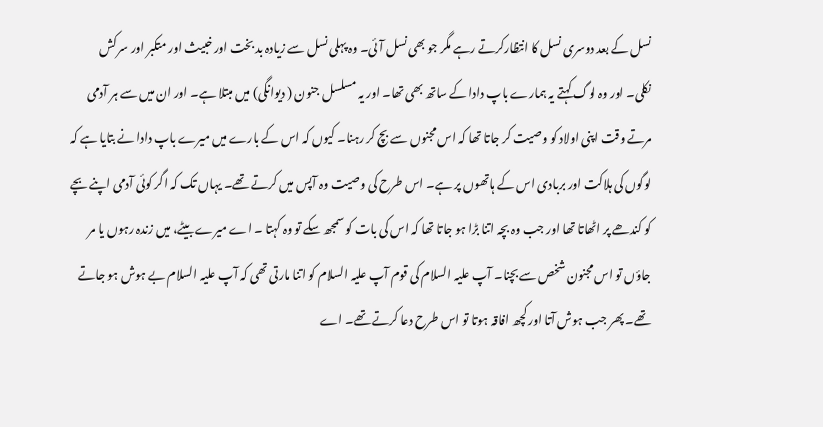نسل کے بعد دوسری نسل کا انتظارکرتے رہے مگر جو بھی نسل آئی۔ وہ پہلی نسل سے زیادہ بد بخت اور خبیث اور متکبر اور سر کش نکلی۔ اور وہ لوگ کہتے یہ ہمارے باپ دادا کے ساتھ بھی تھا۔ اور یہ مسلسل جنون ( دیوانگی) میں مبتلا ہے۔ اور ان میں سے ہر آدمی مرتے وقت اپنی اولاد کو وصیت کر جاتا تھا کہ اس مجنوں سے بچ کر رہنا۔ کیوں کہ اس کے بارے میں میرے باپ دادا نے بتایا ہے کہ لوگوں کی ہلاکت اور بربادی اس کے ہاتھوں پر ہے۔ اس طرح کی وصیت وہ آپس میں کرتے تھے۔ یہاں تک کہ اگر کوئی آدمی اپنے بچے کو کندھے پر اٹھاتا تھا اور جب وہ بچہ اتنا بڑا ہو جاتا تھا کہ اس کی بات کو سمجھ سکے تو وہ کہتا ۔ اے میرے بیٹے، میں زندہ رہوں یا مر جاؤں تو اس مجنون شخص سے بچنا۔ آپ علیہ السلام کی قوم آپ علیہ السلام کو اتنا مارتی تھی کہ آپ علیہ السلام بے ہوش ہو جاتے تھے۔ پھر جب ہوش آتا اور کچھ افاقہ ہوتا تو اس طرح دعا کرتے تھے۔ اے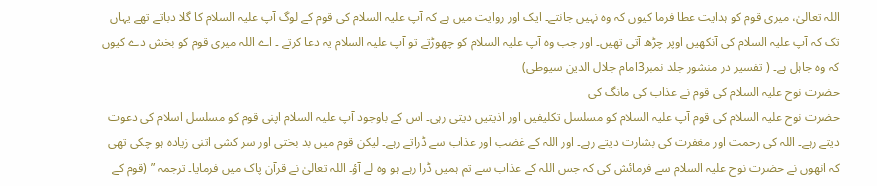اللہ تعالیٰ، میری قوم کو ہدایت عطا فرما کیوں کہ وہ نہیں جانتے۔ ایک اور روایت میں ہے کہ آپ علیہ السلام کی قوم کے لوگ آپ علیہ السلام کا گلا دباتے تھے یہاں تک کہ آپ علیہ السلام کی آنکھیں اوپر چڑھ آتی تھیں۔ اور جب وہ آپ علیہ السلام کو چھوڑتے تو آپ علیہ السلام یہ دعا کرتے ۔ اے اللہ میری قوم کو بخش دے کیوں کہ وہ جاہل ہے۔ ( تفسیر در منشور جلد نمبر3امام جلال الدین سیوطی)
حضرت نوح علیہ السلام کی قوم نے عذاب کی مانگ کی
حضرت نوح علیہ السلام کی قوم آپ علیہ السلام کو مسلسل تکلیفیں اور اذیتیں دیتی رہی۔ اس کے باوجود آپ علیہ السلام اپنی قوم کو مسلسل اسلام کی دعوت دیتے رہے۔ اللہ کی رحمت اور مغفرت کی بشارت دیتے رہے۔ اور اللہ کے غضب اور عذاب سے ڈراتے رہے۔ لیکن قوم میں بد بختی اور سر کشی اتنی زیادہ ہو چکی تھی کہ انھوں نے حضرت نوح علیہ السلام سے فرمائش کی کہ جس اللہ کے عذاب سے تم ہمیں ڈرا رہے ہو وہ لے آؤ۔ اللہ تعالیٰ نے قرآن پاک میں فرمایا۔ ترجمہ ” (قوم کے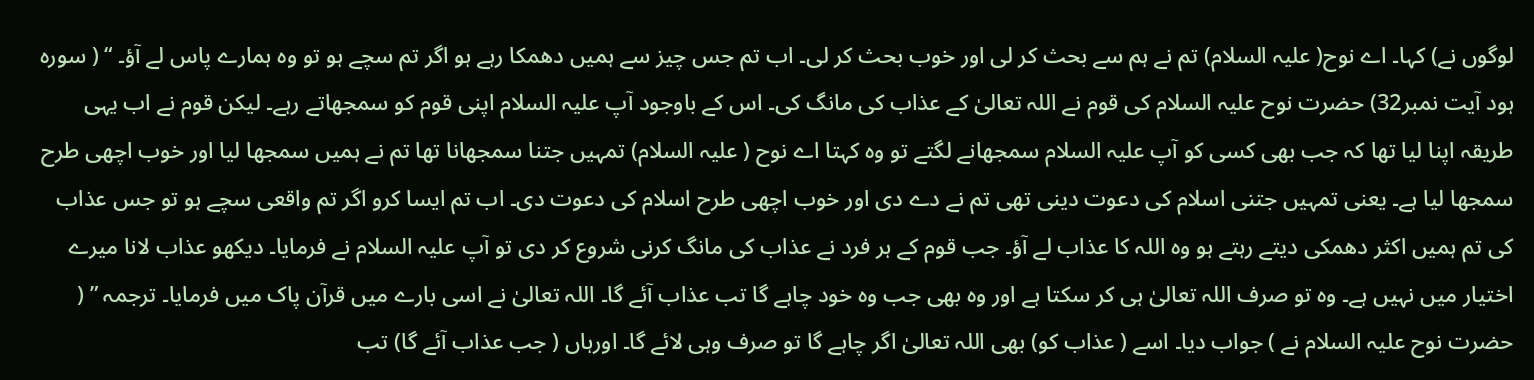لوگوں نے) کہا۔ اے نوح( علیہ السلام) تم نے ہم سے بحث کر لی اور خوب بحث کر لی۔ اب تم جس چیز سے ہمیں دھمکا رہے ہو اگر تم سچے ہو تو وہ ہمارے پاس لے آؤ۔ “ ( سورہ ہود آیت نمبر32) حضرت نوح علیہ السلام کی قوم نے اللہ تعالیٰ کے عذاب کی مانگ کی۔ اس کے باوجود آپ علیہ السلام اپنی قوم کو سمجھاتے رہے۔ لیکن قوم نے اب یہی طریقہ اپنا لیا تھا کہ جب بھی کسی کو آپ علیہ السلام سمجھانے لگتے تو وہ کہتا اے نوح ( علیہ السلام) تمہیں جتنا سمجھانا تھا تم نے ہمیں سمجھا لیا اور خوب اچھی طرح سمجھا لیا ہے۔ یعنی تمہیں جتنی اسلام کی دعوت دینی تھی تم نے دے دی اور خوب اچھی طرح اسلام کی دعوت دی۔ اب تم ایسا کرو اگر تم واقعی سچے ہو تو جس عذاب کی تم ہمیں اکثر دھمکی دیتے رہتے ہو وہ اللہ کا عذاب لے آؤ۔ جب قوم کے ہر فرد نے عذاب کی مانگ کرنی شروع کر دی تو آپ علیہ السلام نے فرمایا۔ دیکھو عذاب لانا میرے اختیار میں نہیں ہے۔ وہ تو صرف اللہ تعالیٰ ہی کر سکتا ہے اور وہ بھی جب وہ خود چاہے گا تب عذاب آئے گا۔ اللہ تعالیٰ نے اسی بارے میں قرآن پاک میں فرمایا۔ ترجمہ ” ( حضرت نوح علیہ السلام نے ) جواب دیا۔ اسے ( عذاب کو) بھی اللہ تعالیٰ اگر چاہے گا تو صرف وہی لائے گا۔ اورہاں ( جب عذاب آئے گا) تب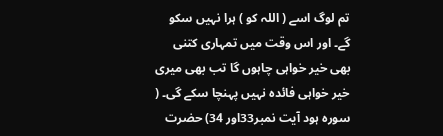تم لوگ اسے ( اللہ کو ) ہرا نہیں سکو گے۔ اور اس وقت میں تمہاری کتنی بھی خیر خواہی چاہوں گا تب بھی میری خیر خواہی فائدہ نہیں پہنچا سکے گی۔ ( سورہ ہود آیت نمبر33اور 34) حضرت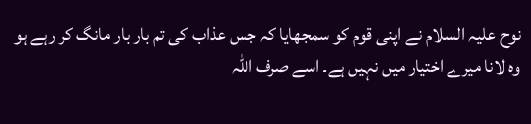نوح علیہ السلام نے اپنی قوم کو سمجھایا کہ جس عذاب کی تم بار بار مانگ کر رہے ہو وہ لانا میرے اختیار میں نہیں ہے۔ اسے صرف اللہ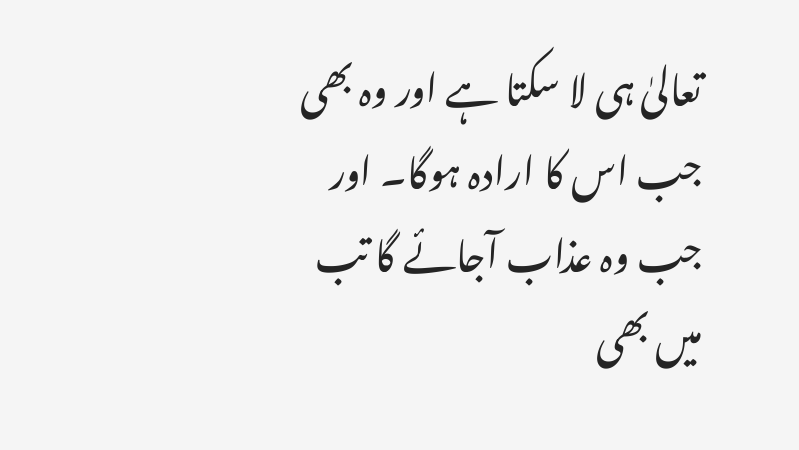تعالیٰ ہی لا سکتا ہے اور وہ بھی جب اس کا ارادہ ہوگا۔ اور جب وہ عذاب آجائے گا تب میں بھی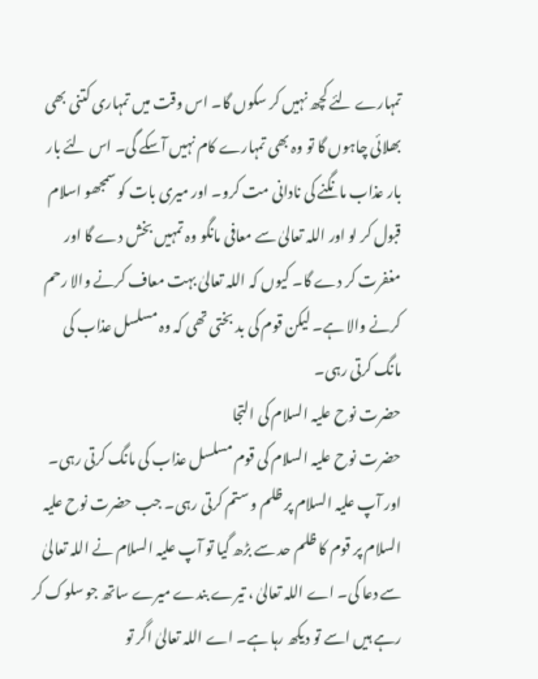تمہارے لئے کچھ نہیں کر سکوں گا۔ اس وقت میں تمہاری کتنی بھی بھلائی چاہوں گا تو وہ بھی تمہارے کام نہیں آسکے گی۔ اس لئے بار بار عذاب مانگنے کی نادانی مت کرو۔ اور میری بات کو سمجھو اسلام قبول کر لو اور اللہ تعالیٰ سے معافی مانگو وہ تمہیں بخش دے گا اور مغفرت کر دے گا۔ کیوں کہ اللہ تعالیٰ بہت معاف کرنے والا رحم کرنے والا ہے۔ لیکن قوم کی بد بختی تھی کہ وہ مسلسل عذاب کی مانگ کرتی رہی۔
حضرت نوح علیہ السلام کی التجا
حضرت نوح علیہ السلام کی قوم مسلسل عذاب کی مانگ کرتی رہی۔ اور آپ علیہ السلام پر ظلم و ستم کرتی رہی۔ جب حضرت نوح علیہ السلام پر قوم کا ظلم حد سے بڑھ گیا تو آپ علیہ السلام نے اللہ تعالیٰ سے دعا کی۔ اے اللہ تعالیٰ ، تیرے بندے میرے ساتھ جو سلوک کر رہے ہیں اسے تو دیکھ رہا ہے۔ اے اللہ تعالیٰ اگر تو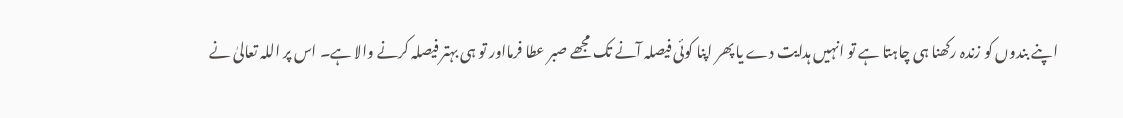اپنے بندوں کو زندہ رکھنا ہی چاہتا ہے تو انہیں ہدایت دے یا پھر اپنا کوئی فیصلہ آنے تک مجھے صبر عطا فرمااور تو ہی بہتر فیصلہ کرنے والا ہے۔ اس پر اللہ تعالیٰ نے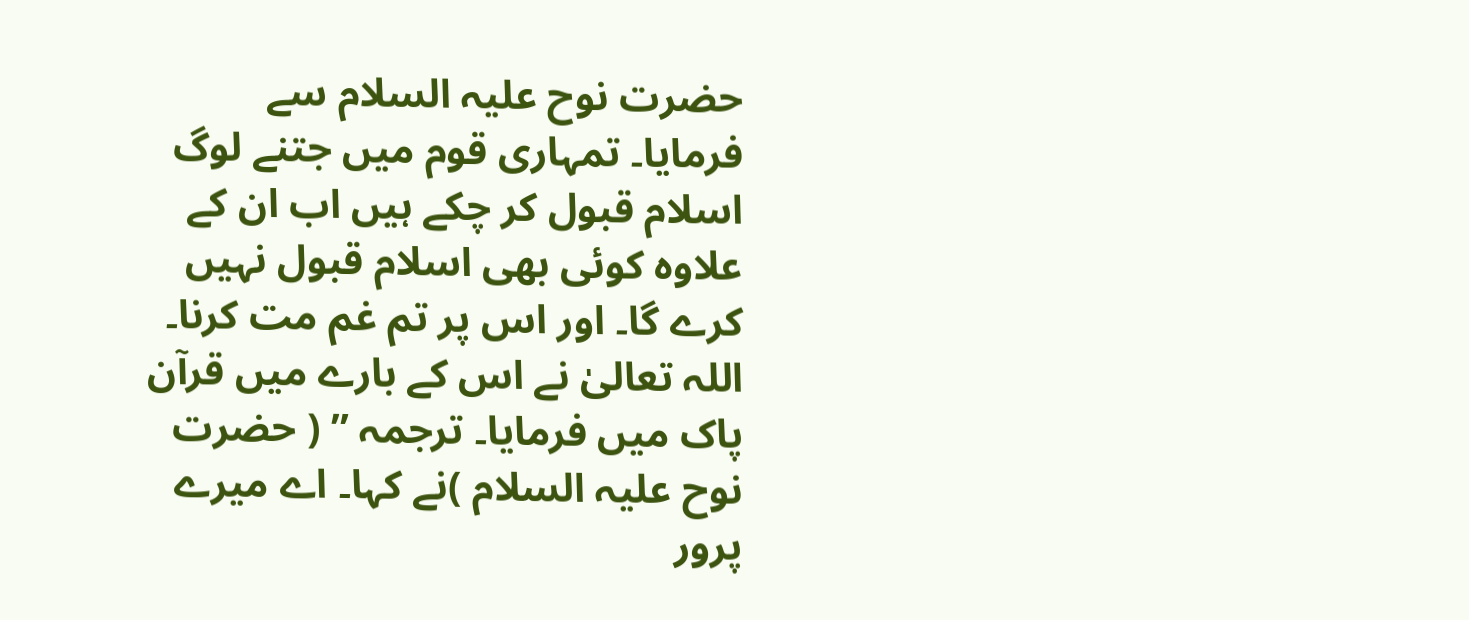حضرت نوح علیہ السلام سے فرمایا۔ تمہاری قوم میں جتنے لوگ اسلام قبول کر چکے ہیں اب ان کے علاوہ کوئی بھی اسلام قبول نہیں کرے گا۔ اور اس پر تم غم مت کرنا۔ اللہ تعالیٰ نے اس کے بارے میں قرآن پاک میں فرمایا۔ ترجمہ ” ( حضرت نوح علیہ السلام )نے کہا۔ اے میرے پرور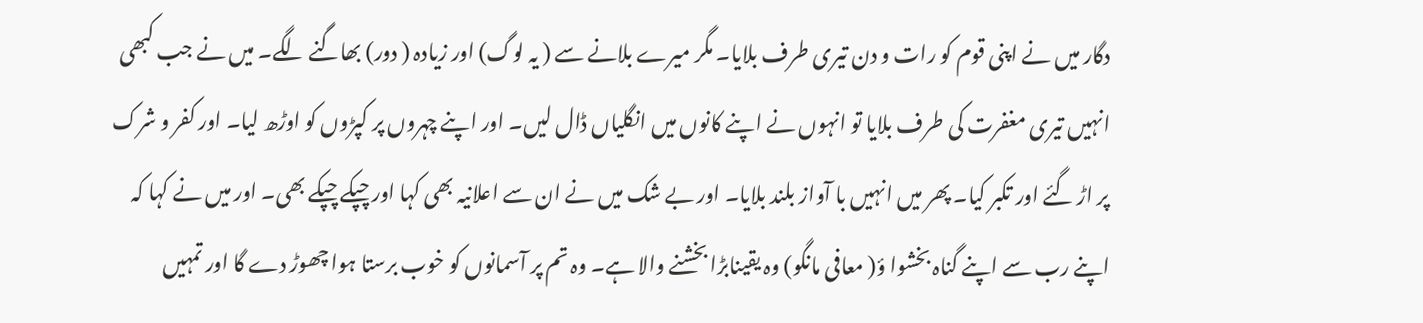دگار میں نے اپنی قوم کو رات و دن تیری طرف بلایا۔ مگر میرے بلانے سے ( یہ لوگ) اور زیادہ ( دور) بھاگنے لگے۔ میں نے جب کبھی انہیں تیری مغفرت کی طرف بلایا تو انہوں نے اپنے کانوں میں انگلیاں ڈال لیں۔ اور اپنے چہروں پر کپڑوں کو اوڑھ لیا۔ اور کفر و شرک پر اڑ گئے اور تکبر کیا۔ پھر میں انہیں با آواز بلند بلایا۔ اور بے شک میں نے ان سے اعلانیہ بھی کہا اور چپکے چپکے بھی۔ اور میں نے کہا کہ اپنے رب سے اپنے گناہ بخشوا ؤ( معافی مانگو) وہ یقینابڑا بخشنے والا ہے۔ وہ تم پر آسمانوں کو خوب برستا ہوا چھوڑ دے گا اور تمہیں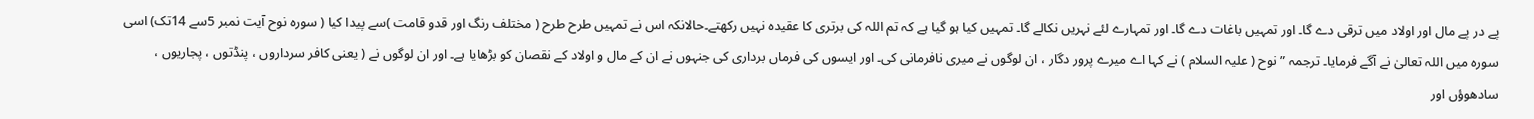پے در پے مال اور اولاد میں ترقی دے گا۔ اور تمہیں باغات دے گا۔ اور تمہارے لئے نہریں نکالے گا۔ تمہیں کیا ہو گیا ہے کہ تم اللہ کی برتری کا عقیدہ نہیں رکھتے۔حالانکہ اس نے تمہیں طرح طرح ( مختلف رنگ اور قدو قامت )سے پیدا کیا ( سورہ نوح آیت نمبر 5سے 14تک) اسی سورہ میں اللہ تعالیٰ نے آگے فرمایا۔ ترجمہ ” نوح ( علیہ السلام ) نے کہا اے میرے پرور دگار ، ان لوگوں نے میری نافرمانی کی۔ اور ایسوں کی فرماں برداری کی جنہوں نے ان کے مال و اولاد کے نقصان کو بڑھایا ہے۔ اور ان لوگوں نے ( یعنی کافر سرداروں ، پنڈتوں ، پجاریوں ، سادھوؤں اور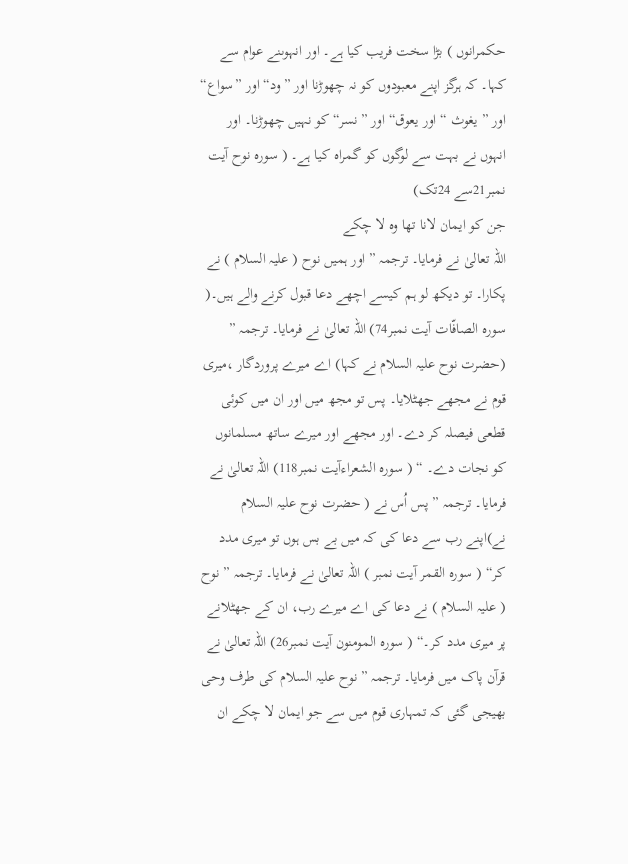حکمرانوں ) بڑا سخت فریب کیا ہے۔ اور انہوںنے عوام سے کہا۔ کہ ہرگز اپنے معبودوں کو نہ چھوڑنا اور ”ود“ اور ”سواع“ اور ” یغوث “ اور یعوق“ اور ”نسر“ کو نہیں چھوڑنا۔ اور انہوں نے بہت سے لوگوں کو گمراہ کیا ہے۔ ( سورہ نوح آیت نمبر21سے 24تک)
جن کو ایمان لانا تھا وہ لا چکے
اللہ تعالیٰ نے فرمایا۔ ترجمہ ” اور ہمیں نوح ( علیہ السلام ) نے پکارا۔ تو دیکھ لو ہم کیسے اچھے دعا قبول کرنے والے ہیں۔( سورہ الصافّات آیت نمبر74) اللہ تعالیٰ نے فرمایا۔ ترجمہ ” (حضرت نوح علیہ السلام نے کہا) اے میرے پروردگار ،میری قوم نے مجھے جھٹلایا۔ پس تو مجھ میں اور ان میں کوئی قطعی فیصلہ کر دے۔ اور مجھے اور میرے ساتھ مسلمانوں کو نجات دے۔ “ ( سورہ الشعراءآیت نمبر118) اللہ تعالیٰ نے فرمایا۔ ترجمہ ” پس اُس نے ( حضرت نوح علیہ السلام نے)اپنے رب سے دعا کی کہ میں بے بس ہوں تو میری مدد کر“ ( سورہ القمر آیت نمبر ) اللہ تعالیٰ نے فرمایا۔ ترجمہ ” نوح ( علیہ السلام ) نے دعا کی اے میرے رب، ان کے جھٹلانے پر میری مدد کر۔“ ( سورہ المومنون آیت نمبر26) اللہ تعالیٰ نے قرآن پاک میں فرمایا۔ ترجمہ ” نوح علیہ السلام کی طرف وحی بھیجی گئی کہ تمہاری قوم میں سے جو ایمان لا چکے ان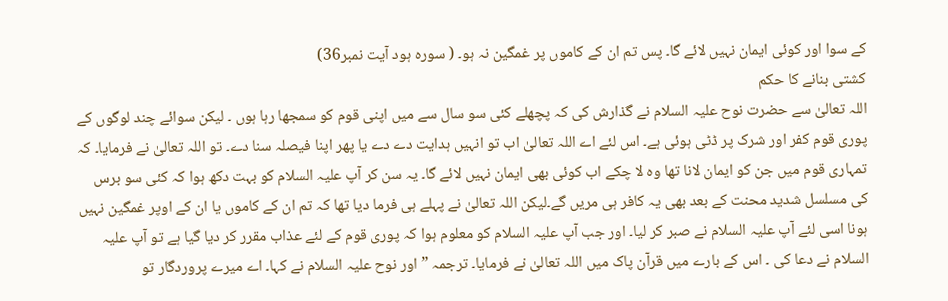کے سوا اور کوئی ایمان نہیں لائے گا۔ پس تم ان کے کاموں پر غمگین نہ ہو۔ ( سورہ ہود آیت نمبر36)
کشتی بنانے کا حکم
اللہ تعالیٰ سے حضرت نوح علیہ السلام نے گذارش کی کہ پچھلے کئی سو سال سے میں اپنی قوم کو سمجھا رہا ہوں ۔ لیکن سوائے چند لوگوں کے پوری قوم کفر اور شرک پر ڈٹی ہوئی ہے۔ اس لئے اے اللہ تعالیٰ اب تو انہیں ہدایت دے دے یا پھر اپنا فیصلہ سنا دے۔ تو اللہ تعالیٰ نے فرمایا۔ کہ تمہاری قوم میں جن کو ایمان لانا تھا وہ لا چکے اب کوئی بھی ایمان نہیں لائے گا۔ یہ سن کر آپ علیہ السلام کو بہت دکھ ہوا کہ کئی سو برس کی مسلسل شدید محنت کے بعد بھی یہ کافر ہی مریں گے۔لیکن اللہ تعالیٰ نے پہلے ہی فرما دیا تھا کہ تم ان کے کاموں یا ان کے اوپر غمگین نہیں ہونا اسی لئے آپ علیہ السلام نے صبر کر لیا۔ اور جب آپ علیہ السلام کو معلوم ہوا کہ پوری قوم کے لئے عذاب مقرر کر دیا گیا ہے تو آپ علیہ السلام نے دعا کی ۔ اس کے بارے میں قرآن پاک میں اللہ تعالیٰ نے فرمایا۔ ترجمہ ” اور نوح علیہ السلام نے کہا۔ اے میرے پروردگار تو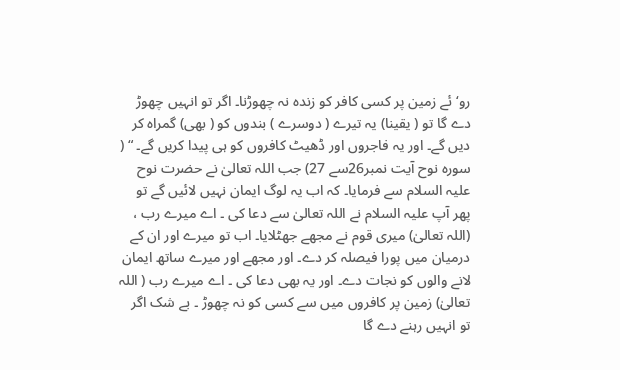رو‘ئے زمین پر کسی کافر کو زندہ نہ چھوڑنا۔ اگر تو انہیں چھوڑ دے گا تو ( یقینا) یہ تیرے ( دوسرے ) بندوں کو ( بھی) گمراہ کر دیں گے۔ اور یہ فاجروں اور ڈھیٹ کافروں کو ہی پیدا کریں گے۔ “ ( سورہ نوح آیت نمبر26سے 27) جب اللہ تعالیٰ نے حضرت نوح علیہ السلام سے فرمایا۔ کہ اب یہ لوگ ایمان نہیں لائیں گے تو پھر آپ علیہ السلام نے اللہ تعالیٰ سے دعا کی ۔ اے میرے رب ، (اللہ تعالیٰ) میری قوم نے مجھے جھٹلایا۔ اب تو میرے اور ان کے درمیان میں پورا فیصلہ کر دے۔ اور مجھے اور میرے ساتھ ایمان لانے والوں کو نجات دے۔ اور یہ بھی دعا کی ۔ اے میرے رب ( اللہ تعالیٰ) زمین پر کافروں میں سے کسی کو نہ چھوڑ ۔ بے شک اگر تو انہیں رہنے دے گا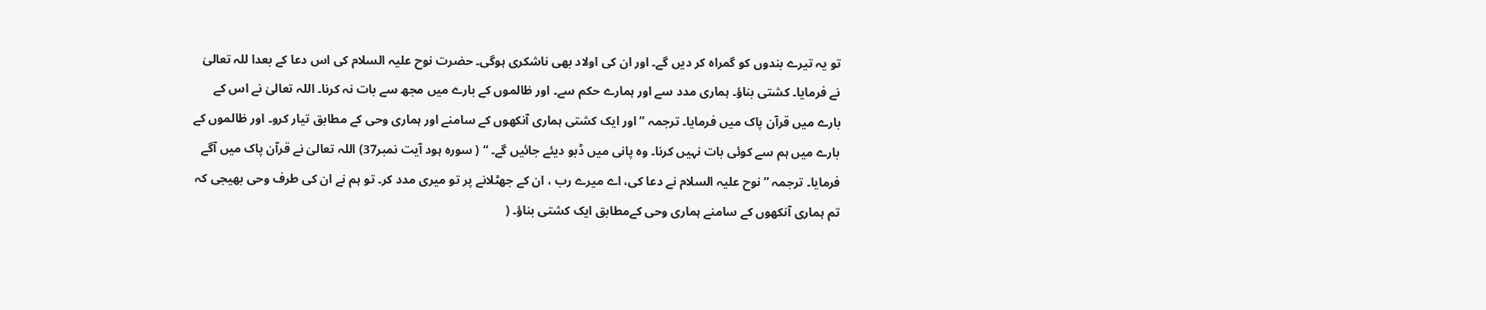تو یہ تیرے بندوں کو گمراہ کر دیں گے۔ اور ان کی اولاد بھی ناشکری ہوگی۔ حضرت نوح علیہ السلام کی اس دعا کے بعدا للہ تعالیٰ نے فرمایا۔ کشتی بناؤ۔ ہماری مدد سے اور ہمارے حکم سے۔ اور ظالموں کے بارے میں مجھ سے بات نہ کرنا۔ اللہ تعالیٰ نے اس کے بارے میں قرآن پاک میں فرمایا۔ ترجمہ ” اور ایک کشتی ہماری آنکھوں کے سامنے اور ہماری وحی کے مطابق تیار کرو۔ اور ظالموں کے بارے میں ہم سے کوئی بات نہیں کرنا۔ وہ پانی میں ڈبو دیئے جائیں گے۔ “ ( سورہ ہود آیت نمبر37) اللہ تعالیٰ نے قرآن پاک میں آگے فرمایا۔ ترجمہ ” نوح علیہ السلام نے دعا کی، اے میرے رب ، ان کے جھٹلانے پر تو میری مدد کر۔ تو ہم نے ان کی طرف وحی بھیجی کہ تم ہماری آنکھوں کے سامنے ہماری وحی کےمطابق ایک کشتی بناؤ۔ (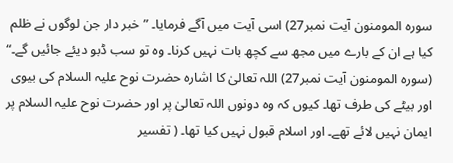سورہ المومنون آیت نمبر27) اسی آیت میں آگے فرمایا۔ ” خبر دار جن لوگوں نے ظلم کیا ہے ان کے بارے میں مجھ سے کچھ بات نہیں کرنا۔ وہ تو سب ڈبو دیئے جائیں گے۔“ (سورہ المومنون آیت نمبر27) اللہ تعالیٰ کا اشارہ حضرت نوح علیہ السلام کی بیوی اور بیٹے کی طرف تھا۔ کیوں کہ وہ دونوں اللہ تعالیٰ پر اور حضرت نوح علیہ السلام پر ایمان نہیں لائے تھے۔ اور اسلام قبول نہیں کیا تھا۔ ( تفسیر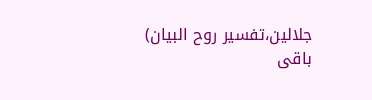جلالین،تفسیر روح البیان)
باقی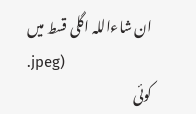ان شاءاللہ اگلی قسط میں
.jpeg)
کوئی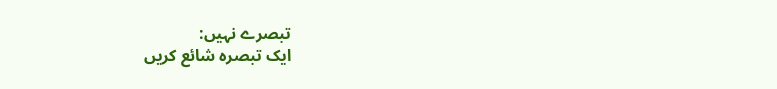تبصرے نہیں:
ایک تبصرہ شائع کریں